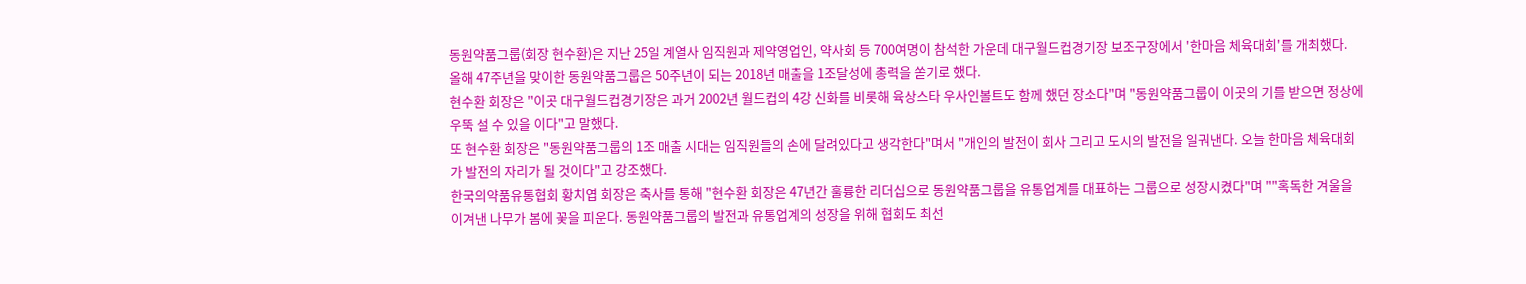동원약품그룹(회장 현수환)은 지난 25일 계열사 임직원과 제약영업인, 약사회 등 700여명이 참석한 가운데 대구월드컵경기장 보조구장에서 '한마음 체육대회'를 개최했다.
올해 47주년을 맞이한 동원약품그룹은 50주년이 되는 2018년 매출을 1조달성에 총력을 쏟기로 했다.
현수환 회장은 "이곳 대구월드컵경기장은 과거 2002년 월드컵의 4강 신화를 비롯해 육상스타 우사인볼트도 함께 했던 장소다"며 "동원약품그룹이 이곳의 기를 받으면 정상에 우뚝 설 수 있을 이다"고 말했다.
또 현수환 회장은 "동원약품그룹의 1조 매출 시대는 임직원들의 손에 달려있다고 생각한다"며서 "개인의 발전이 회사 그리고 도시의 발전을 일궈낸다. 오늘 한마음 체육대회가 발전의 자리가 될 것이다"고 강조했다.
한국의약품유통협회 황치엽 회장은 축사를 통해 "현수환 회장은 47년간 훌륭한 리더십으로 동원약품그룹을 유통업계를 대표하는 그룹으로 성장시켰다"며 ""혹독한 겨울을 이겨낸 나무가 봄에 꽃을 피운다. 동원약품그룹의 발전과 유통업계의 성장을 위해 협회도 최선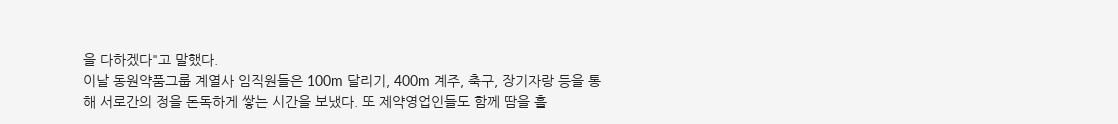을 다하겠다"고 말했다.
이날 동원약품그룹 계열사 임직원들은 100m 달리기, 400m 계주, 축구, 장기자랑 등을 통해 서로간의 정을 돈독하게 쌓는 시간을 보냈다. 또 제약영업인들도 함께 땀을 흘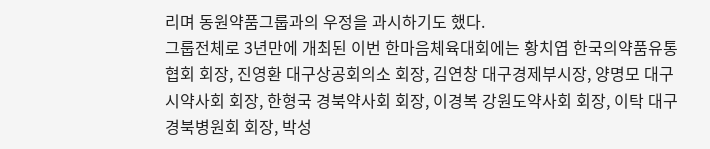리며 동원약품그룹과의 우정을 과시하기도 했다.
그룹전체로 3년만에 개최된 이번 한마음체육대회에는 황치엽 한국의약품유통협회 회장, 진영환 대구상공회의소 회장, 김연창 대구경제부시장, 양명모 대구시약사회 회장, 한형국 경북약사회 회장, 이경복 강원도약사회 회장, 이탁 대구경북병원회 회장, 박성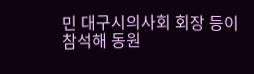민 대구시의사회 회장 등이 참석해 동원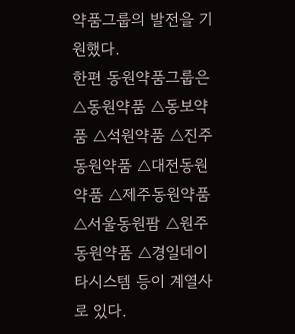약품그룹의 발전을 기원했다.
한편 동원약품그룹은 △동원약품 △동보약품 △석원약품 △진주동원약품 △대전동원약품 △제주동원약품 △서울동원팜 △원주동원약품 △경일데이타시스템 등이 계열사로 있다.